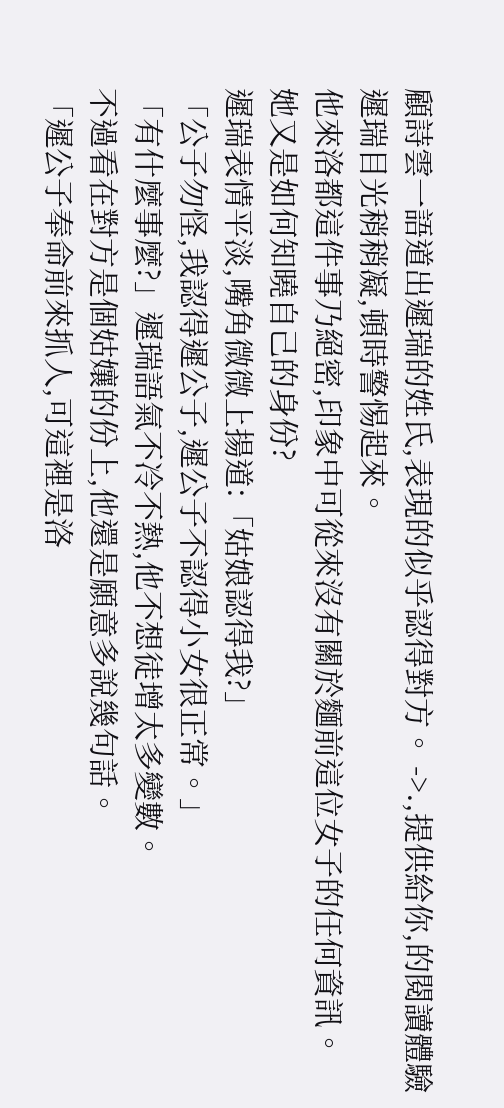顧詩雲一語道出遲瑞的姓氏,表現的似乎認得對方。 ->.,提供給你,的閱讀體驗
遲瑞目光稍稍凝,頓時警惕起來。
他來洛都這件事乃絕密,印象中可從來沒有關於麵前這位女子的任何資訊。
她又是如何知曉自己的身份?
遲瑞表情平淡,嘴角微微上揚道:「姑娘認得我?」
「公子勿怪,我認得遲公子,遲公子不認得小女很正常。」
「有什麼事麼?」遲瑞語氣不冷不熱,他不想徒增太多變數。
不過看在對方是個姑孃的份上,他還是願意多說幾句話。
「遲公子奉命前來抓人,可這裡是洛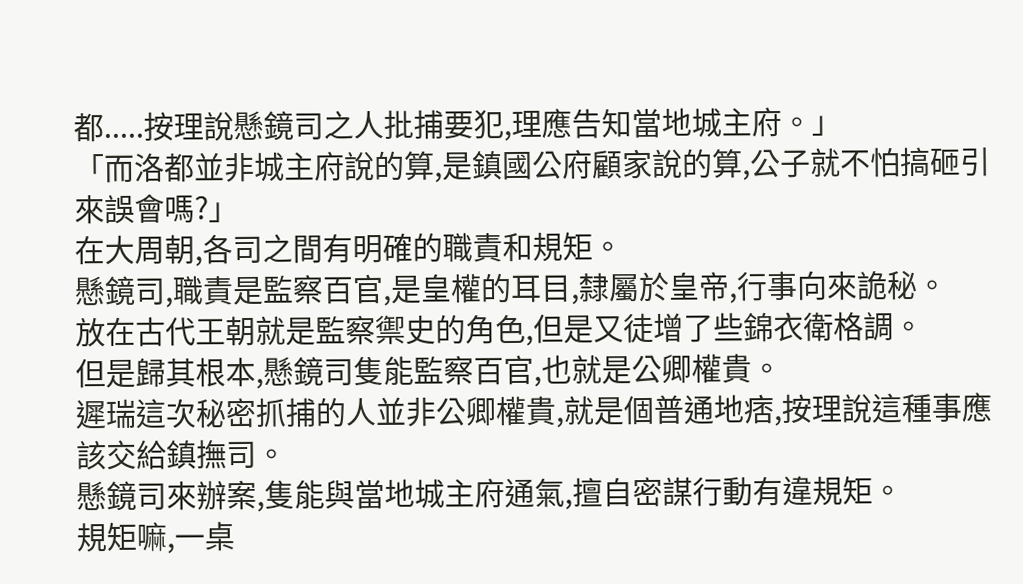都.....按理說懸鏡司之人批捕要犯,理應告知當地城主府。」
「而洛都並非城主府說的算,是鎮國公府顧家說的算,公子就不怕搞砸引來誤會嗎?」
在大周朝,各司之間有明確的職責和規矩。
懸鏡司,職責是監察百官,是皇權的耳目,隸屬於皇帝,行事向來詭秘。
放在古代王朝就是監察禦史的角色,但是又徒增了些錦衣衛格調。
但是歸其根本,懸鏡司隻能監察百官,也就是公卿權貴。
遲瑞這次秘密抓捕的人並非公卿權貴,就是個普通地痞,按理說這種事應該交給鎮撫司。
懸鏡司來辦案,隻能與當地城主府通氣,擅自密謀行動有違規矩。
規矩嘛,一桌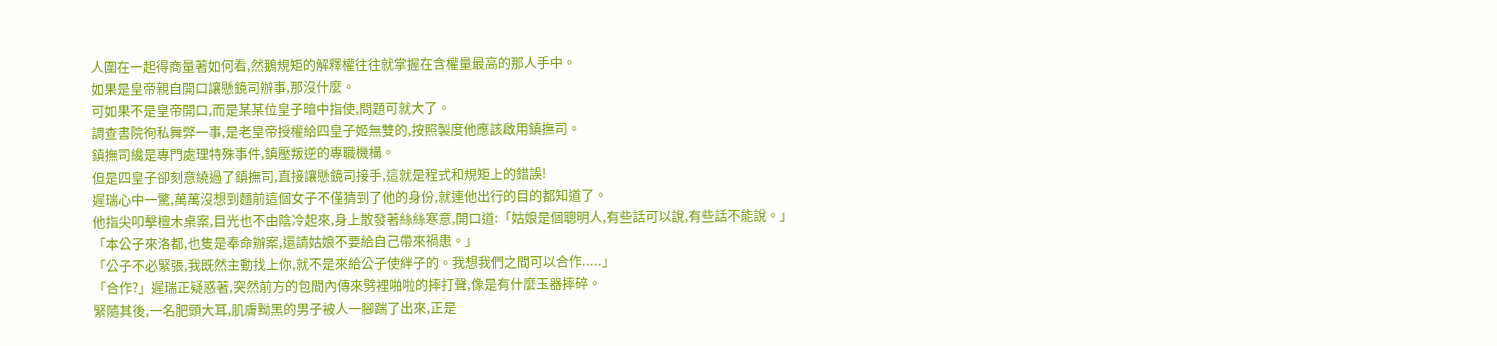人圍在一起得商量著如何看,然鵝規矩的解釋權往往就掌握在含權量最高的那人手中。
如果是皇帝親自開口讓懸鏡司辦事,那沒什麼。
可如果不是皇帝開口,而是某某位皇子暗中指使,問題可就大了。
調查書院徇私舞弊一事,是老皇帝授權給四皇子姬無雙的,按照製度他應該啟用鎮撫司。
鎮撫司纔是專門處理特殊事件,鎮壓叛逆的專職機構。
但是四皇子卻刻意繞過了鎮撫司,直接讓懸鏡司接手,這就是程式和規矩上的錯誤!
遲瑞心中一驚,萬萬沒想到麵前這個女子不僅猜到了他的身份,就連他出行的目的都知道了。
他指尖叩擊檀木桌案,目光也不由陰冷起來,身上散發著絲絲寒意,開口道:「姑娘是個聰明人,有些話可以說,有些話不能說。」
「本公子來洛都,也隻是奉命辦案,還請姑娘不要給自己帶來禍患。」
「公子不必緊張,我既然主動找上你,就不是來給公子使絆子的。我想我們之間可以合作.....」
「合作?」遲瑞正疑惑著,突然前方的包間內傳來劈裡啪啦的摔打聲,像是有什麼玉器摔碎。
緊隨其後,一名肥頭大耳,肌膚黝黑的男子被人一腳踹了出來,正是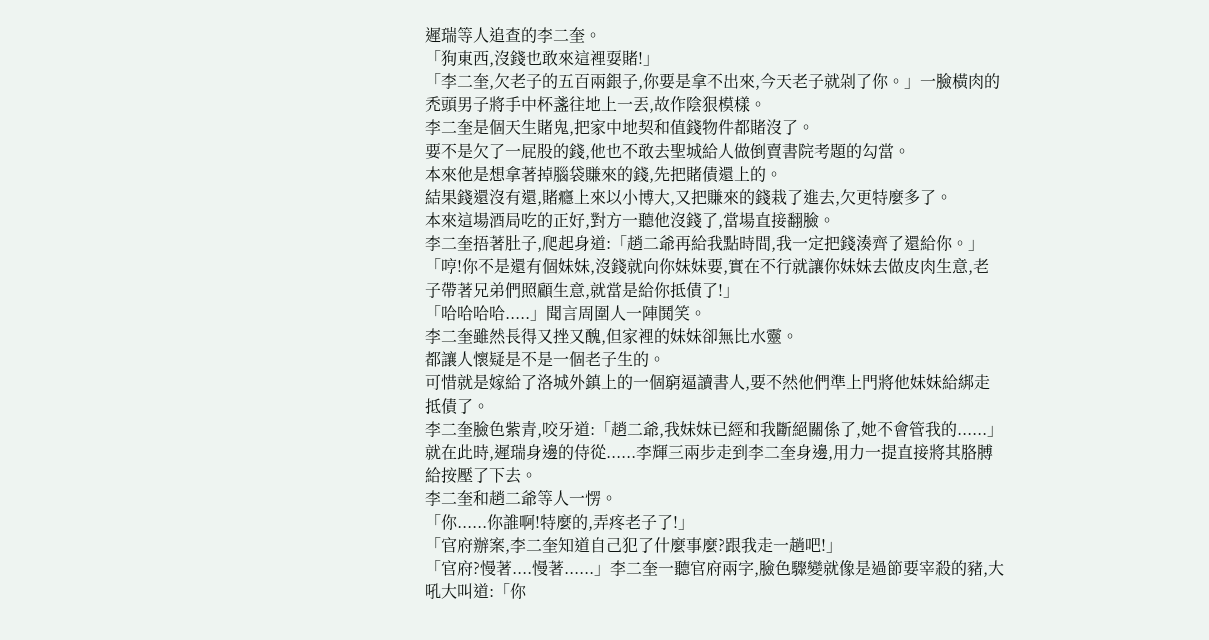遲瑞等人追查的李二奎。
「狗東西,沒錢也敢來這裡耍賭!」
「李二奎,欠老子的五百兩銀子,你要是拿不出來,今天老子就剁了你。」一臉橫肉的禿頭男子將手中杯盞往地上一丟,故作陰狠模樣。
李二奎是個天生賭鬼,把家中地契和值錢物件都賭沒了。
要不是欠了一屁股的錢,他也不敢去聖城給人做倒賣書院考題的勾當。
本來他是想拿著掉腦袋賺來的錢,先把賭債還上的。
結果錢還沒有還,賭癮上來以小博大,又把賺來的錢栽了進去,欠更特麼多了。
本來這場酒局吃的正好,對方一聽他沒錢了,當場直接翻臉。
李二奎捂著肚子,爬起身道:「趙二爺再給我點時間,我一定把錢湊齊了還給你。」
「哼!你不是還有個妹妹,沒錢就向你妹妹要,實在不行就讓你妹妹去做皮肉生意,老子帶著兄弟們照顧生意,就當是給你抵債了!」
「哈哈哈哈.....」聞言周圍人一陣鬨笑。
李二奎雖然長得又挫又醜,但家裡的妹妹卻無比水靈。
都讓人懷疑是不是一個老子生的。
可惜就是嫁給了洛城外鎮上的一個窮逼讀書人,要不然他們準上門將他妹妹給綁走抵債了。
李二奎臉色紫青,咬牙道:「趙二爺,我妹妹已經和我斷絕關係了,她不會管我的......」
就在此時,遲瑞身邊的侍從......李輝三兩步走到李二奎身邊,用力一提直接將其胳膊給按壓了下去。
李二奎和趙二爺等人一愣。
「你......你誰啊!特麼的,弄疼老子了!」
「官府辦案,李二奎知道自己犯了什麼事麼?跟我走一趟吧!」
「官府?慢著....慢著......」李二奎一聽官府兩字,臉色驟變就像是過節要宰殺的豬,大吼大叫道:「你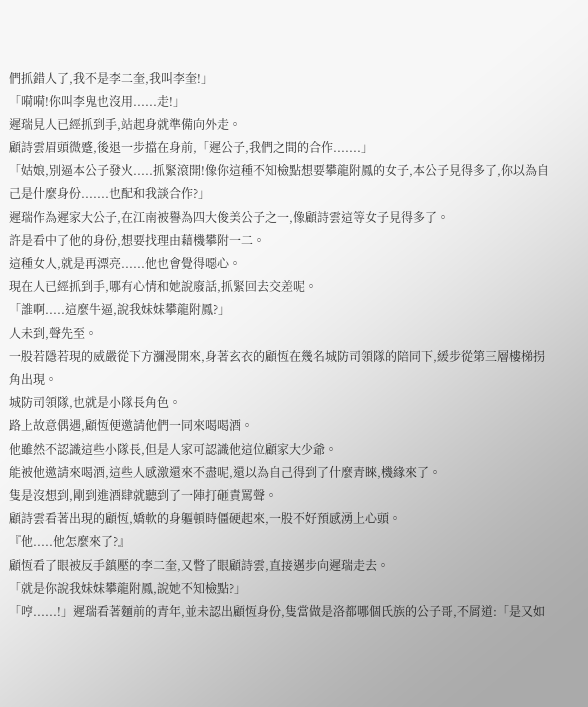們抓錯人了,我不是李二奎,我叫李奎!」
「嗬嗬!你叫李鬼也沒用......走!」
遲瑞見人已經抓到手,站起身就準備向外走。
顧詩雲眉頭微蹙,後退一步擋在身前,「遲公子,我們之間的合作.......」
「姑娘,別逼本公子發火.....抓緊滾開!像你這種不知檢點想要攀龍附鳳的女子,本公子見得多了,你以為自己是什麼身份.......也配和我談合作?」
遲瑞作為遲家大公子,在江南被譽為四大俊美公子之一,像顧詩雲這等女子見得多了。
許是看中了他的身份,想要找理由藉機攀附一二。
這種女人,就是再漂亮......他也會覺得噁心。
現在人已經抓到手,哪有心情和她說廢話,抓緊回去交差呢。
「誰啊.....這麼牛逼,說我妹妹攀龍附鳳?」
人未到,聲先至。
一股若隱若現的威嚴從下方瀰漫開來,身著玄衣的顧恆在幾名城防司領隊的陪同下,緩步從第三層樓梯拐角出現。
城防司領隊,也就是小隊長角色。
路上故意偶遇,顧恆便邀請他們一同來喝喝酒。
他雖然不認識這些小隊長,但是人家可認識他這位顧家大少爺。
能被他邀請來喝酒,這些人感激還來不盡呢,還以為自己得到了什麼青睞,機緣來了。
隻是沒想到,剛到進酒肆就聽到了一陣打砸責罵聲。
顧詩雲看著出現的顧恆,嬌軟的身軀頓時僵硬起來,一股不好預感湧上心頭。
『他.....他怎麼來了?』
顧恆看了眼被反手鎮壓的李二奎,又瞥了眼顧詩雲,直接邁步向遲瑞走去。
「就是你說我妹妹攀龍附鳳,說她不知檢點?」
「哼......!」遲瑞看著麵前的青年,並未認出顧恆身份,隻當做是洛都哪個氏族的公子哥,不屑道:「是又如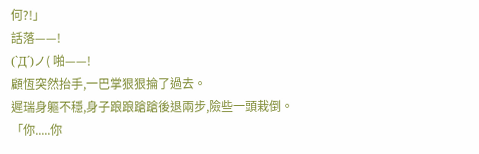何?!」
話落——!
(`Д´)ノ( 啪——!
顧恆突然抬手,一巴掌狠狠掄了過去。
遲瑞身軀不穩,身子踉踉蹌蹌後退兩步,險些一頭栽倒。
「你.....你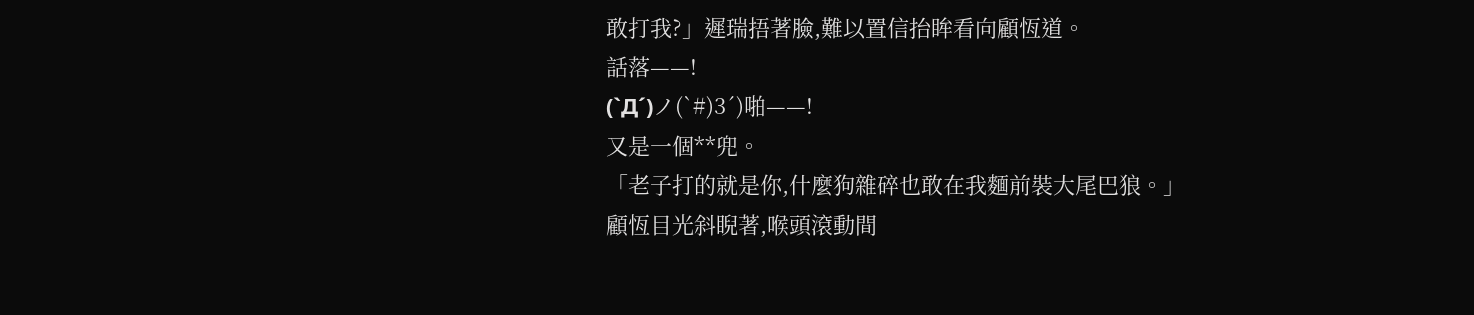敢打我?」遲瑞捂著臉,難以置信抬眸看向顧恆道。
話落——!
(`Д´)ノ(`#)3´)啪——!
又是一個**兜。
「老子打的就是你,什麼狗雜碎也敢在我麵前裝大尾巴狼。」
顧恆目光斜睨著,喉頭滾動間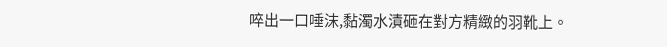啐出一口唾沫,黏濁水漬砸在對方精緻的羽靴上。